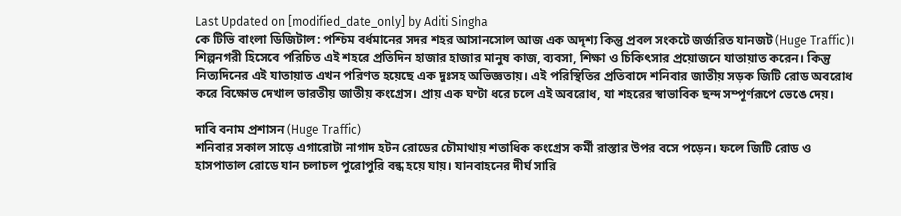Last Updated on [modified_date_only] by Aditi Singha
কে টিভি বাংলা ডিজিটাল: পশ্চিম বর্ধমানের সদর শহর আসানসোল আজ এক অদৃশ্য কিন্তু প্রবল সংকটে জর্জরিত যানজট (Huge Traffic)। শিল্পনগরী হিসেবে পরিচিত এই শহরে প্রতিদিন হাজার হাজার মানুষ কাজ, ব্যবসা, শিক্ষা ও চিকিৎসার প্রয়োজনে যাতায়াত করেন। কিন্তু নিত্যদিনের এই যাতায়াত এখন পরিণত হয়েছে এক দুঃসহ অভিজ্ঞতায়। এই পরিস্থিতির প্রতিবাদে শনিবার জাতীয় সড়ক জিটি রোড অবরোধ করে বিক্ষোভ দেখাল ভারতীয় জাতীয় কংগ্রেস। প্রায় এক ঘণ্টা ধরে চলে এই অবরোধ, যা শহরের স্বাভাবিক ছন্দ সম্পূর্ণরূপে ভেঙে দেয়।

দাবি বনাম প্রশাসন (Huge Traffic)
শনিবার সকাল সাড়ে এগারোটা নাগাদ হটন রোডের চৌমাথায় শতাধিক কংগ্রেস কর্মী রাস্তার উপর বসে পড়েন। ফলে জিটি রোড ও হাসপাতাল রোডে যান চলাচল পুরোপুরি বন্ধ হয়ে যায়। যানবাহনের দীর্ঘ সারি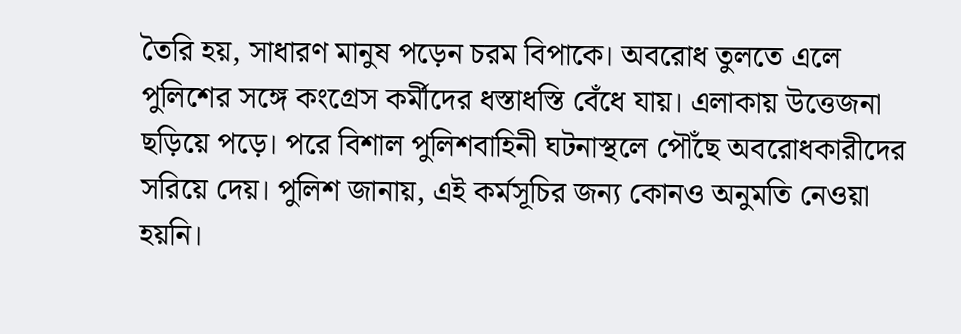তৈরি হয়, সাধারণ মানুষ পড়েন চরম বিপাকে। অবরোধ তুলতে এলে পুলিশের সঙ্গে কংগ্রেস কর্মীদের ধস্তাধস্তি বেঁধে যায়। এলাকায় উত্তেজনা ছড়িয়ে পড়ে। পরে বিশাল পুলিশবাহিনী ঘটনাস্থলে পৌঁছে অবরোধকারীদের সরিয়ে দেয়। পুলিশ জানায়, এই কর্মসূচির জন্য কোনও অনুমতি নেওয়া হয়নি।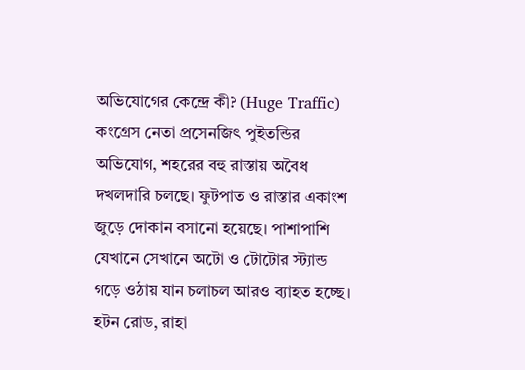অভিযোগের কেন্দ্রে কী? (Huge Traffic)
কংগ্রেস নেতা প্রসেনজিৎ পুইতন্ডির অভিযোগ, শহরের বহু রাস্তায় অবৈধ দখলদারি চলছে। ফুটপাত ও রাস্তার একাংশ জুড়ে দোকান বসানো হয়েছে। পাশাপাশি যেখানে সেখানে অটো ও টোটোর স্ট্যান্ড গড়ে ওঠায় যান চলাচল আরও ব্যাহত হচ্ছে। হটন রোড, রাহা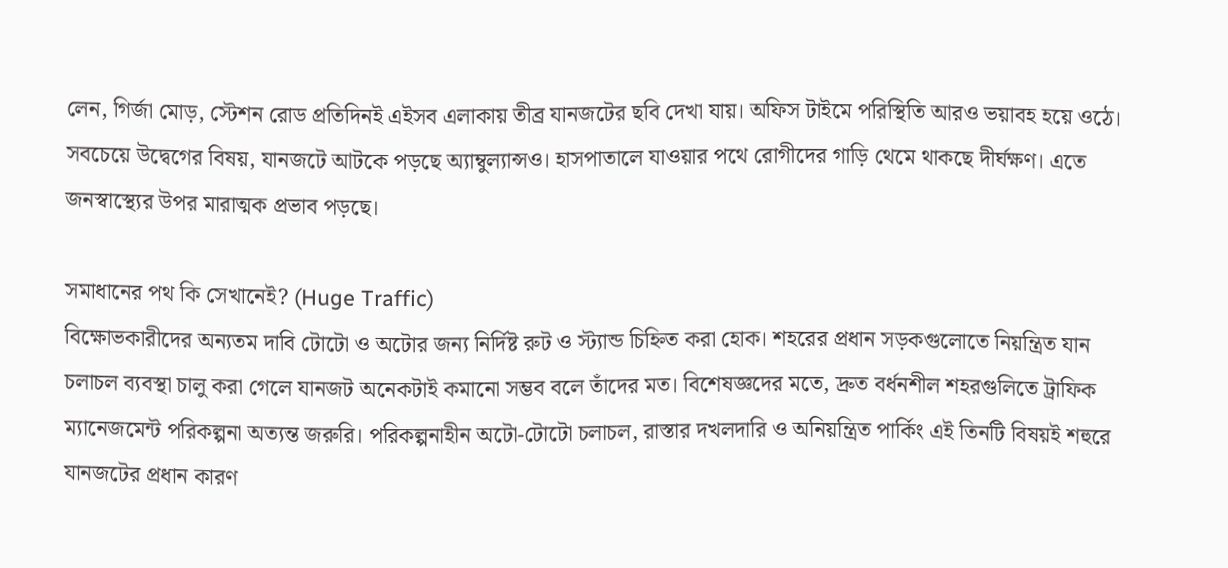লেন, গির্জা মোড়, স্টেশন রোড প্রতিদিনই এইসব এলাকায় তীব্র যানজটের ছবি দেখা যায়। অফিস টাইমে পরিস্থিতি আরও ভয়াবহ হয়ে ওঠে। সবচেয়ে উদ্বেগের বিষয়, যানজটে আটকে পড়ছে অ্যাম্বুল্যান্সও। হাসপাতালে যাওয়ার পথে রোগীদের গাড়ি থেমে থাকছে দীর্ঘক্ষণ। এতে জনস্বাস্থ্যের উপর মারাত্মক প্রভাব পড়ছে।

সমাধানের পথ কি সেখানেই? (Huge Traffic)
বিক্ষোভকারীদের অন্যতম দাবি টোটো ও অটোর জন্য নির্দিষ্ট রুট ও স্ট্যান্ড চিহ্নিত করা হোক। শহরের প্রধান সড়কগুলোতে নিয়ন্ত্রিত যান চলাচল ব্যবস্থা চালু করা গেলে যানজট অনেকটাই কমানো সম্ভব বলে তাঁদের মত। বিশেষজ্ঞদের মতে, দ্রুত বর্ধনশীল শহরগুলিতে ট্রাফিক ম্যানেজমেন্ট পরিকল্পনা অত্যন্ত জরুরি। পরিকল্পনাহীন অটো-টোটো চলাচল, রাস্তার দখলদারি ও অনিয়ন্ত্রিত পার্কিং এই তিনটি বিষয়ই শহুরে যানজটের প্রধান কারণ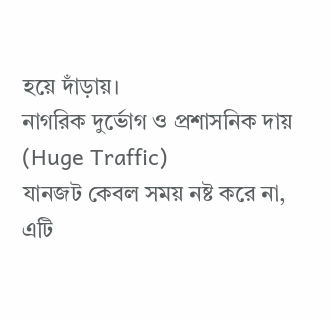হয়ে দাঁড়ায়।
নাগরিক দুর্ভোগ ও প্রশাসনিক দায় (Huge Traffic)
যানজট কেবল সময় নষ্ট করে না, এটি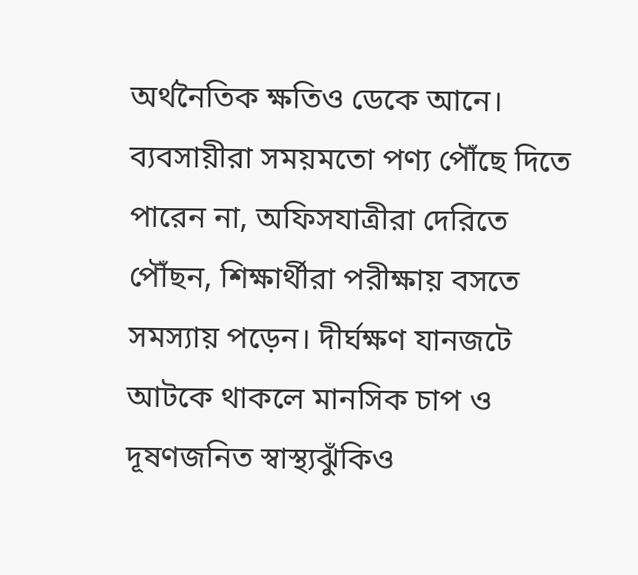অর্থনৈতিক ক্ষতিও ডেকে আনে। ব্যবসায়ীরা সময়মতো পণ্য পৌঁছে দিতে পারেন না, অফিসযাত্রীরা দেরিতে পৌঁছন, শিক্ষার্থীরা পরীক্ষায় বসতে সমস্যায় পড়েন। দীর্ঘক্ষণ যানজটে আটকে থাকলে মানসিক চাপ ও দূষণজনিত স্বাস্থ্যঝুঁকিও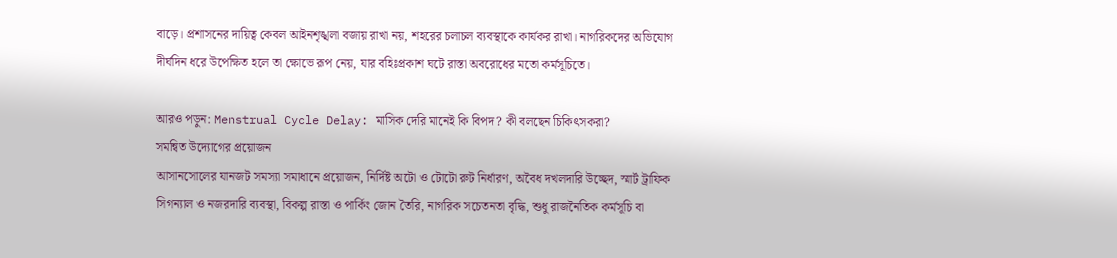বাড়ে। প্রশাসনের দায়িত্ব কেবল আইনশৃঙ্খলা বজায় রাখা নয়, শহরের চলাচল ব্যবস্থাকে কার্যকর রাখা। নাগরিকদের অভিযোগ দীর্ঘদিন ধরে উপেক্ষিত হলে তা ক্ষোভে রূপ নেয়, যার বহিঃপ্রকাশ ঘটে রাস্তা অবরোধের মতো কর্মসূচিতে।

আরও পড়ুন: Menstrual Cycle Delay: মাসিক দেরি মানেই কি বিপদ? কী বলছেন চিকিৎসকরা?
সমন্বিত উদ্যোগের প্রয়োজন
আসানসোলের যানজট সমস্যা সমাধানে প্রয়োজন, নির্দিষ্ট অটো ও টোটো রুট নির্ধারণ, অবৈধ দখলদারি উচ্ছেদ, স্মার্ট ট্রাফিক সিগন্যাল ও নজরদারি ব্যবস্থা, বিকল্প রাস্তা ও পার্কিং জোন তৈরি, নাগরিক সচেতনতা বৃদ্ধি, শুধু রাজনৈতিক কর্মসূচি বা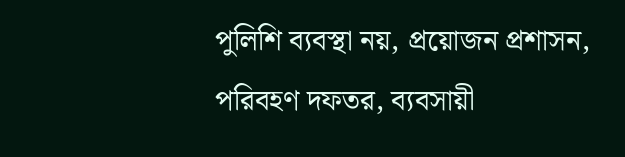পুলিশি ব্যবস্থা নয়, প্রয়োজন প্রশাসন, পরিবহণ দফতর, ব্যবসায়ী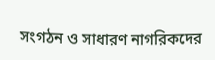সংগঠন ও সাধারণ নাগরিকদের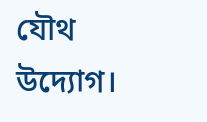যৌথ উদ্যোগ।